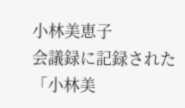小林美恵子
会議録に記録された「小林美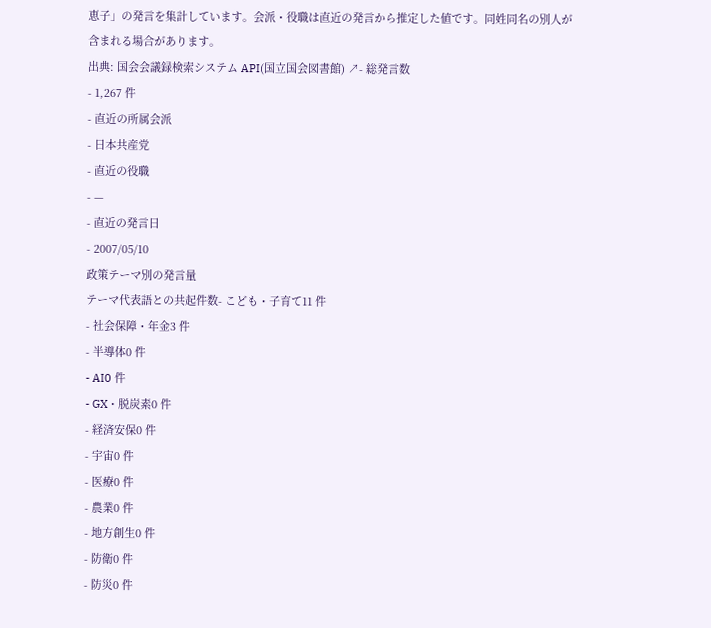恵子」の発言を集計しています。会派・役職は直近の発言から推定した値です。同姓同名の別人が含まれる場合があります。
出典: 国会会議録検索システム API(国立国会図書館) ↗- 総発言数
- 1,267 件
- 直近の所属会派
- 日本共産党
- 直近の役職
- —
- 直近の発言日
- 2007/05/10
政策テーマ別の発言量
テーマ代表語との共起件数- こども・子育て11 件
- 社会保障・年金3 件
- 半導体0 件
- AI0 件
- GX・脱炭素0 件
- 経済安保0 件
- 宇宙0 件
- 医療0 件
- 農業0 件
- 地方創生0 件
- 防衛0 件
- 防災0 件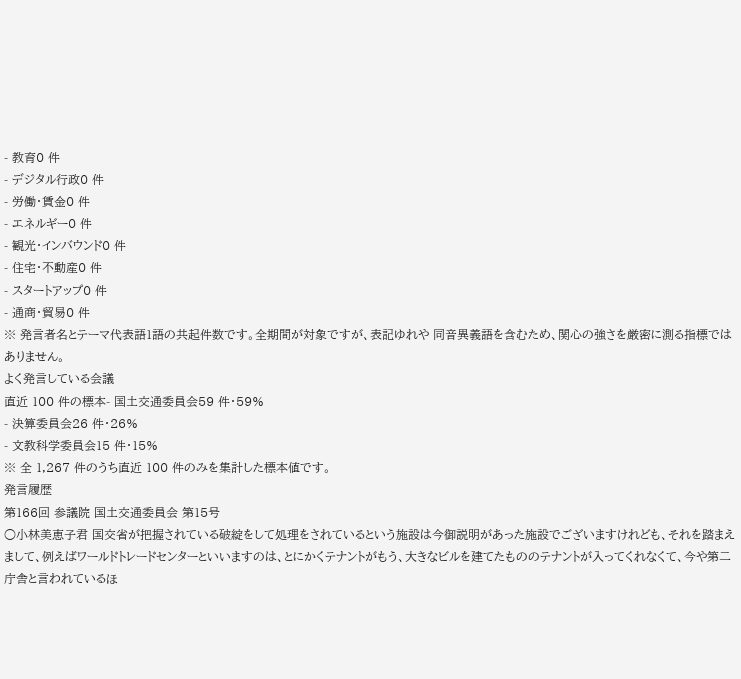- 教育0 件
- デジタル行政0 件
- 労働・賃金0 件
- エネルギー0 件
- 観光・インバウンド0 件
- 住宅・不動産0 件
- スタートアップ0 件
- 通商・貿易0 件
※ 発言者名とテーマ代表語1語の共起件数です。全期間が対象ですが、表記ゆれや 同音異義語を含むため、関心の強さを厳密に測る指標ではありません。
よく発言している会議
直近 100 件の標本- 国土交通委員会59 件・59%
- 決算委員会26 件・26%
- 文教科学委員会15 件・15%
※ 全 1,267 件のうち直近 100 件のみを集計した標本値です。
発言履歴
第166回 参議院 国土交通委員会 第15号
○小林美恵子君 国交省が把握されている破綻をして処理をされているという施設は今御説明があった施設でございますけれども、それを踏まえまして、例えばワールドトレードセンターといいますのは、とにかくテナントがもう、大きなビルを建てたもののテナントが入ってくれなくて、今や第二庁舎と言われているほ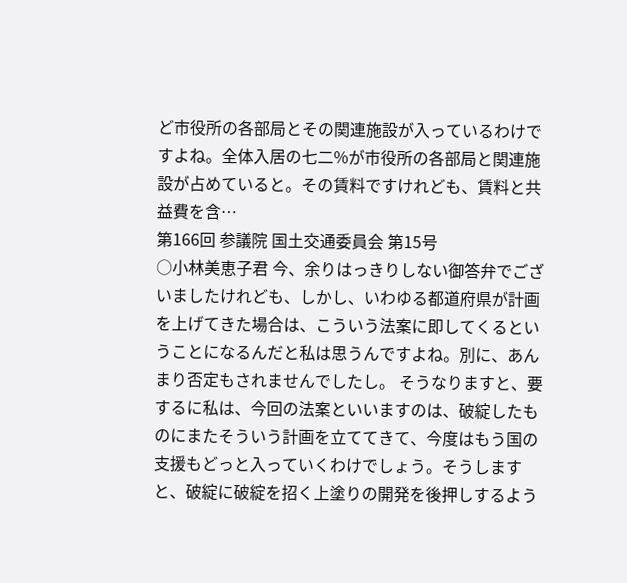ど市役所の各部局とその関連施設が入っているわけですよね。全体入居の七二%が市役所の各部局と関連施設が占めていると。その賃料ですけれども、賃料と共益費を含…
第166回 参議院 国土交通委員会 第15号
○小林美恵子君 今、余りはっきりしない御答弁でございましたけれども、しかし、いわゆる都道府県が計画を上げてきた場合は、こういう法案に即してくるということになるんだと私は思うんですよね。別に、あんまり否定もされませんでしたし。 そうなりますと、要するに私は、今回の法案といいますのは、破綻したものにまたそういう計画を立ててきて、今度はもう国の支援もどっと入っていくわけでしょう。そうしますと、破綻に破綻を招く上塗りの開発を後押しするよう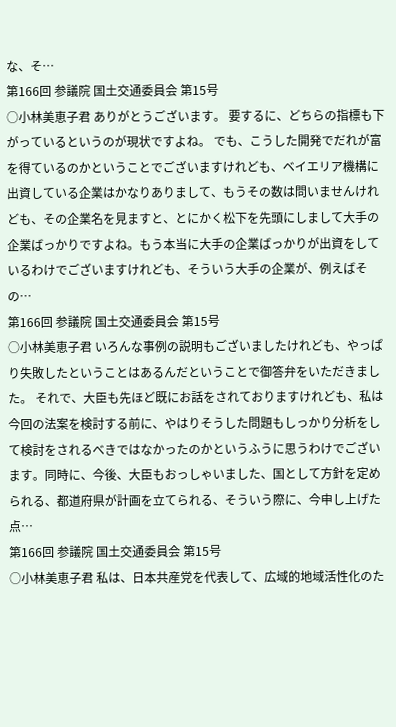な、そ…
第166回 参議院 国土交通委員会 第15号
○小林美恵子君 ありがとうございます。 要するに、どちらの指標も下がっているというのが現状ですよね。 でも、こうした開発でだれが富を得ているのかということでございますけれども、ベイエリア機構に出資している企業はかなりありまして、もうその数は問いませんけれども、その企業名を見ますと、とにかく松下を先頭にしまして大手の企業ばっかりですよね。もう本当に大手の企業ばっかりが出資をしているわけでございますけれども、そういう大手の企業が、例えばその…
第166回 参議院 国土交通委員会 第15号
○小林美恵子君 いろんな事例の説明もございましたけれども、やっぱり失敗したということはあるんだということで御答弁をいただきました。 それで、大臣も先ほど既にお話をされておりますけれども、私は今回の法案を検討する前に、やはりそうした問題もしっかり分析をして検討をされるべきではなかったのかというふうに思うわけでございます。同時に、今後、大臣もおっしゃいました、国として方針を定められる、都道府県が計画を立てられる、そういう際に、今申し上げた点…
第166回 参議院 国土交通委員会 第15号
○小林美恵子君 私は、日本共産党を代表して、広域的地域活性化のた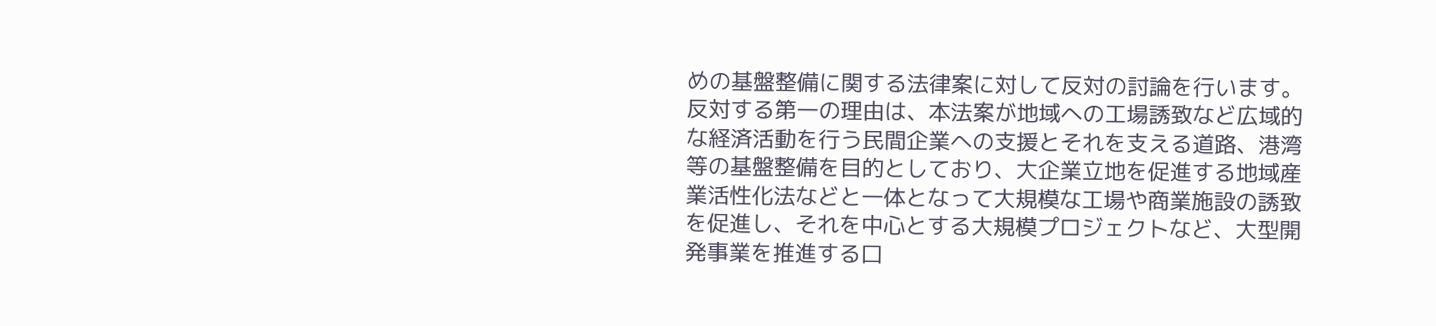めの基盤整備に関する法律案に対して反対の討論を行います。 反対する第一の理由は、本法案が地域への工場誘致など広域的な経済活動を行う民間企業への支援とそれを支える道路、港湾等の基盤整備を目的としており、大企業立地を促進する地域産業活性化法などと一体となって大規模な工場や商業施設の誘致を促進し、それを中心とする大規模プロジェクトなど、大型開発事業を推進する口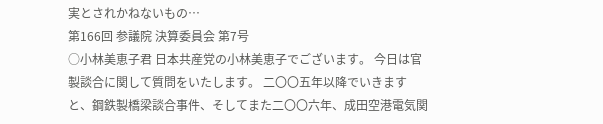実とされかねないもの…
第166回 参議院 決算委員会 第7号
○小林美恵子君 日本共産党の小林美恵子でございます。 今日は官製談合に関して質問をいたします。 二〇〇五年以降でいきますと、鋼鉄製橋梁談合事件、そしてまた二〇〇六年、成田空港電気関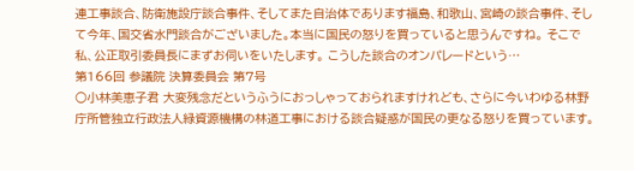連工事談合、防衛施設庁談合事件、そしてまた自治体であります福島、和歌山、宮崎の談合事件、そして今年、国交省水門談合がございました。本当に国民の怒りを買っていると思うんですね。 そこで私、公正取引委員長にまずお伺いをいたします。 こうした談合のオンパレードという…
第166回 参議院 決算委員会 第7号
○小林美恵子君 大変残念だというふうにおっしゃっておられますけれども、さらに今いわゆる林野庁所管独立行政法人緑資源機構の林道工事における談合疑惑が国民の更なる怒りを買っています。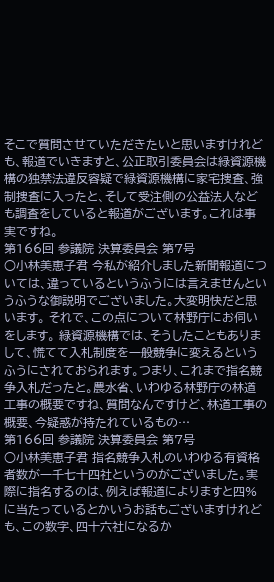そこで質問させていただきたいと思いますけれども、報道でいきますと、公正取引委員会は緑資源機構の独禁法違反容疑で緑資源機構に家宅捜査、強制捜査に入ったと、そして受注側の公益法人なども調査をしていると報道がございます。これは事実ですね。
第166回 参議院 決算委員会 第7号
○小林美恵子君 今私が紹介しました新聞報道については、違っているというふうには言えませんというふうな御説明でございました。大変明快だと思います。 それで、この点について林野庁にお伺いをします。 緑資源機構では、そうしたこともありまして、慌てて入札制度を一般競争に変えるというふうにされておられます。つまり、これまで指名競争入札だったと。農水省、いわゆる林野庁の林道工事の概要ですね、質問なんですけど、林道工事の概要、今疑惑が持たれているもの…
第166回 参議院 決算委員会 第7号
○小林美恵子君 指名競争入札のいわゆる有資格者数が一千七十四社というのがございました。実際に指名するのは、例えば報道によりますと四%に当たっているとかいうお話もございますけれども、この数字、四十六社になるか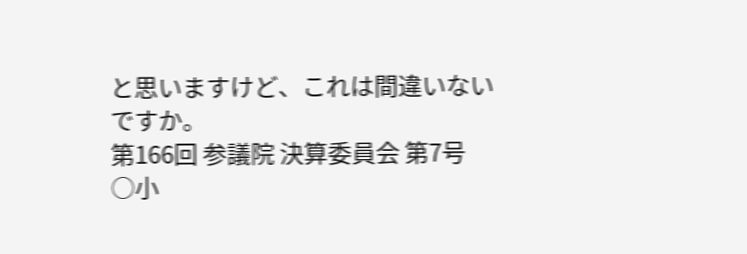と思いますけど、これは間違いないですか。
第166回 参議院 決算委員会 第7号
○小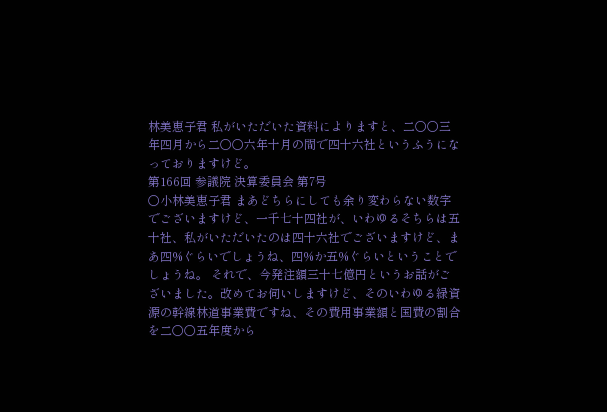林美恵子君 私がいただいた資料によりますと、二〇〇三年四月から二〇〇六年十月の間で四十六社というふうになっておりますけど。
第166回 参議院 決算委員会 第7号
○小林美恵子君 まあどちらにしても余り変わらない数字でございますけど、一千七十四社が、いわゆるそちらは五十社、私がいただいたのは四十六社でございますけど、まあ四%ぐらいでしょうね、四%か五%ぐらいということでしょうね。 それで、今発注額三十七億円というお話がございました。改めてお伺いしますけど、そのいわゆる緑資源の幹線林道事業費ですね、その費用事業額と国費の割合を二〇〇五年度から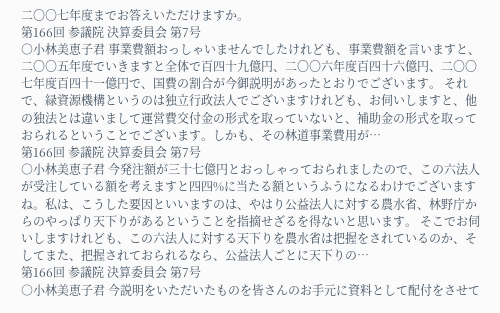二〇〇七年度までお答えいただけますか。
第166回 参議院 決算委員会 第7号
○小林美恵子君 事業費額おっしゃいませんでしたけれども、事業費額を言いますと、二〇〇五年度でいきますと全体で百四十九億円、二〇〇六年度百四十六億円、二〇〇七年度百四十一億円で、国費の割合が今御説明があったとおりでございます。 それで、緑資源機構というのは独立行政法人でございますけれども、お伺いしますと、他の独法とは違いまして運営費交付金の形式を取っていないと、補助金の形式を取っておられるということでございます。しかも、その林道事業費用が…
第166回 参議院 決算委員会 第7号
○小林美恵子君 今発注額が三十七億円とおっしゃっておられましたので、この六法人が受注している額を考えますと四四%に当たる額というふうになるわけでございますね。私は、こうした要因といいますのは、やはり公益法人に対する農水省、林野庁からのやっぱり天下りがあるということを指摘せざるを得ないと思います。 そこでお伺いしますけれども、この六法人に対する天下りを農水省は把握をされているのか、そしてまた、把握されておられるなら、公益法人ごとに天下りの…
第166回 参議院 決算委員会 第7号
○小林美恵子君 今説明をいただいたものを皆さんのお手元に資料として配付をさせて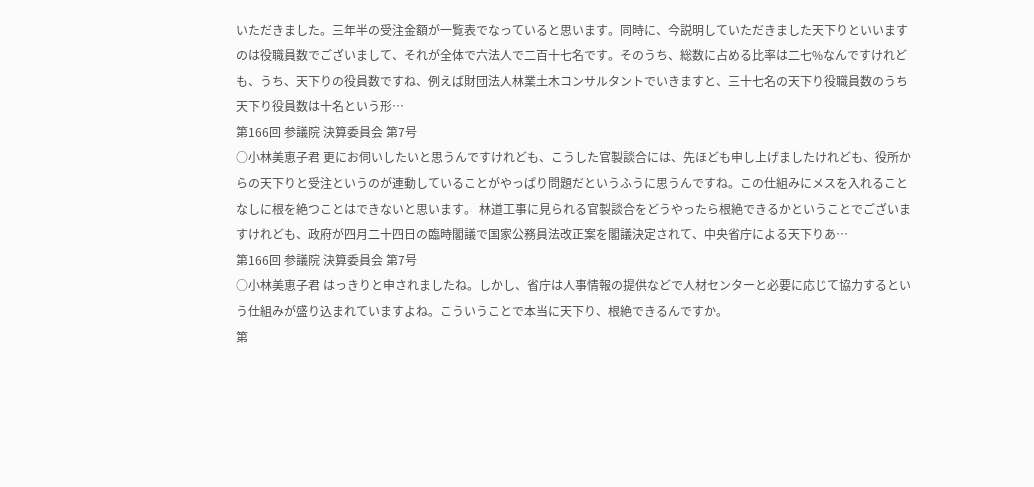いただきました。三年半の受注金額が一覧表でなっていると思います。同時に、今説明していただきました天下りといいますのは役職員数でございまして、それが全体で六法人で二百十七名です。そのうち、総数に占める比率は二七%なんですけれども、うち、天下りの役員数ですね、例えば財団法人林業土木コンサルタントでいきますと、三十七名の天下り役職員数のうち天下り役員数は十名という形…
第166回 参議院 決算委員会 第7号
○小林美恵子君 更にお伺いしたいと思うんですけれども、こうした官製談合には、先ほども申し上げましたけれども、役所からの天下りと受注というのが連動していることがやっぱり問題だというふうに思うんですね。この仕組みにメスを入れることなしに根を絶つことはできないと思います。 林道工事に見られる官製談合をどうやったら根絶できるかということでございますけれども、政府が四月二十四日の臨時閣議で国家公務員法改正案を閣議決定されて、中央省庁による天下りあ…
第166回 参議院 決算委員会 第7号
○小林美恵子君 はっきりと申されましたね。しかし、省庁は人事情報の提供などで人材センターと必要に応じて協力するという仕組みが盛り込まれていますよね。こういうことで本当に天下り、根絶できるんですか。
第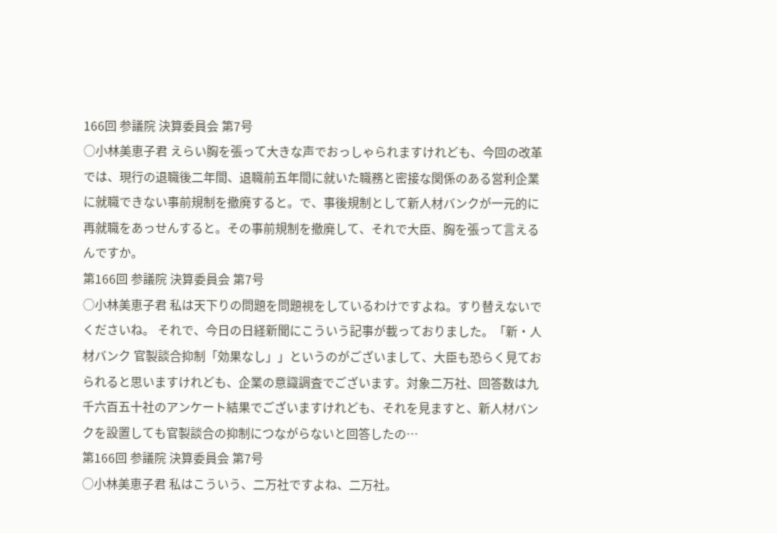166回 参議院 決算委員会 第7号
○小林美恵子君 えらい胸を張って大きな声でおっしゃられますけれども、今回の改革では、現行の退職後二年間、退職前五年間に就いた職務と密接な関係のある営利企業に就職できない事前規制を撤廃すると。で、事後規制として新人材バンクが一元的に再就職をあっせんすると。その事前規制を撤廃して、それで大臣、胸を張って言えるんですか。
第166回 参議院 決算委員会 第7号
○小林美恵子君 私は天下りの問題を問題視をしているわけですよね。すり替えないでくださいね。 それで、今日の日経新聞にこういう記事が載っておりました。「新・人材バンク 官製談合抑制「効果なし」」というのがございまして、大臣も恐らく見ておられると思いますけれども、企業の意識調査でございます。対象二万社、回答数は九千六百五十社のアンケート結果でございますけれども、それを見ますと、新人材バンクを設置しても官製談合の抑制につながらないと回答したの…
第166回 参議院 決算委員会 第7号
○小林美恵子君 私はこういう、二万社ですよね、二万社。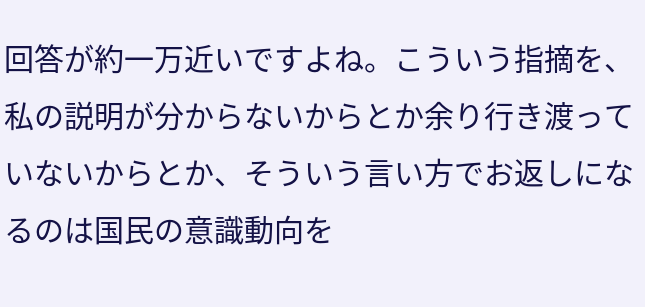回答が約一万近いですよね。こういう指摘を、私の説明が分からないからとか余り行き渡っていないからとか、そういう言い方でお返しになるのは国民の意識動向を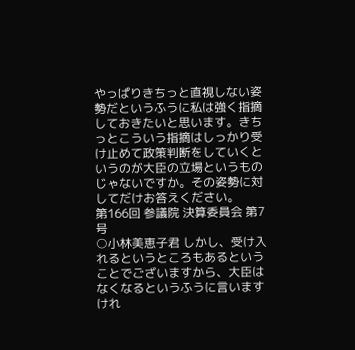やっぱりきちっと直視しない姿勢だというふうに私は強く指摘しておきたいと思います。きちっとこういう指摘はしっかり受け止めて政策判断をしていくというのが大臣の立場というものじゃないですか。その姿勢に対してだけお答えください。
第166回 参議院 決算委員会 第7号
○小林美恵子君 しかし、受け入れるというところもあるということでございますから、大臣はなくなるというふうに言いますけれ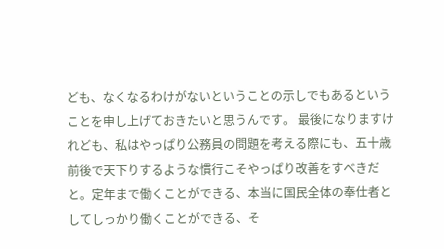ども、なくなるわけがないということの示しでもあるということを申し上げておきたいと思うんです。 最後になりますけれども、私はやっぱり公務員の問題を考える際にも、五十歳前後で天下りするような慣行こそやっぱり改善をすべきだと。定年まで働くことができる、本当に国民全体の奉仕者としてしっかり働くことができる、そ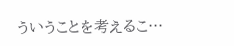ういうことを考えるこ…